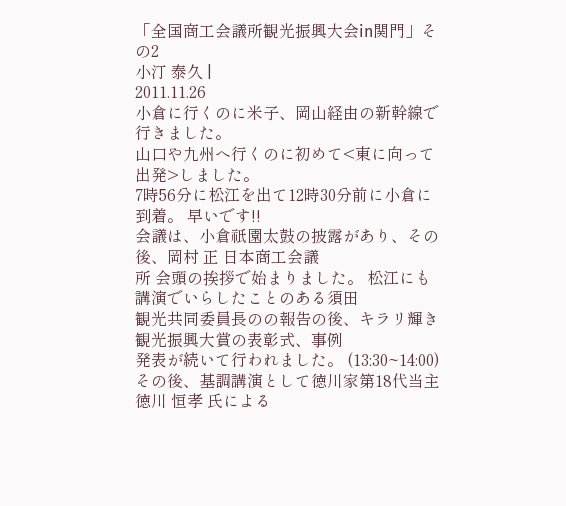「全国商工会議所観光振興大会in関門」その2
小汀 泰久 |
2011.11.26
小倉に行くのに米子、岡山経由の新幹線で行きました。
山口や九州へ行くのに初めて<東に向って出発>しました。
7時56分に松江を出て12時30分前に小倉に到着。 早いです!!
会議は、小倉祇園太鼓の披露があり、その後、岡村 正 日本商工会議
所 会頭の挨拶で始まりました。 松江にも講演でいらしたことのある須田
観光共同委員長のの報告の後、キラリ輝き観光振興大賞の表彰式、事例
発表が続いて行われました。 (13:30~14:00)
その後、基調講演として徳川家第18代当主 徳川 恒孝 氏による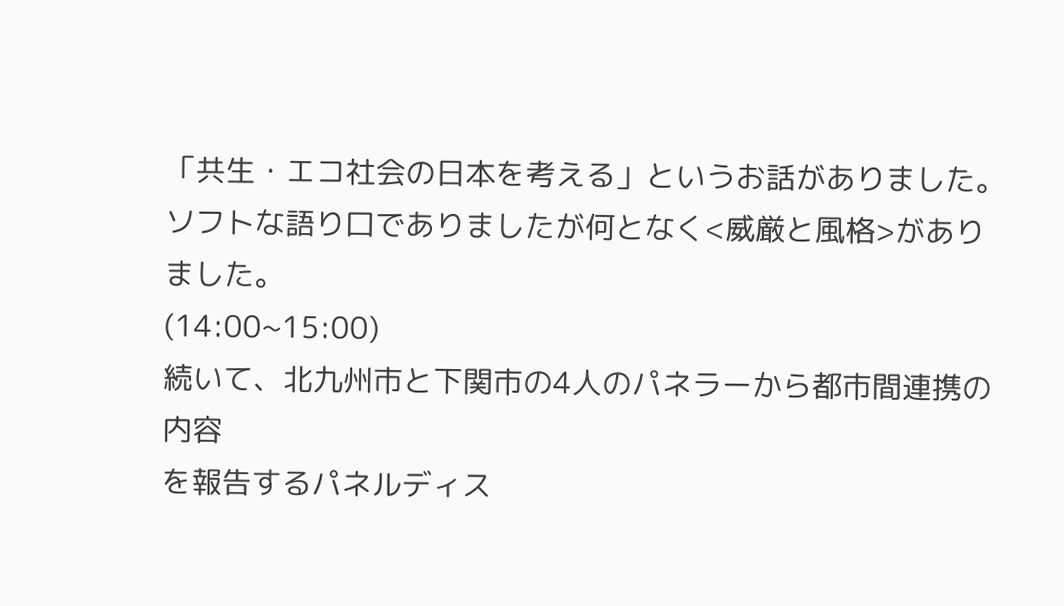「共生・エコ社会の日本を考える」というお話がありました。
ソフトな語り口でありましたが何となく<威厳と風格>がありました。
(14:00~15:00)
続いて、北九州市と下関市の4人のパネラーから都市間連携の内容
を報告するパネルディス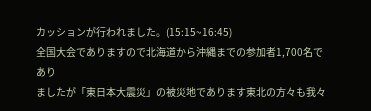カッションが行われました。(15:15~16:45)
全国大会でありますので北海道から沖縄までの参加者1,700名であり
ましたが「東日本大震災」の被災地であります東北の方々も我々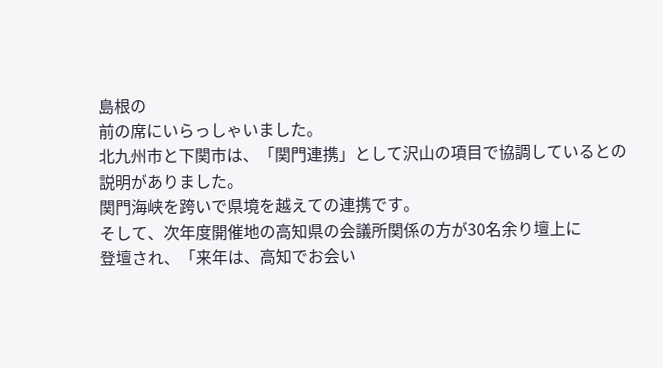島根の
前の席にいらっしゃいました。
北九州市と下関市は、「関門連携」として沢山の項目で協調しているとの
説明がありました。
関門海峡を跨いで県境を越えての連携です。
そして、次年度開催地の高知県の会議所関係の方が30名余り壇上に
登壇され、「来年は、高知でお会い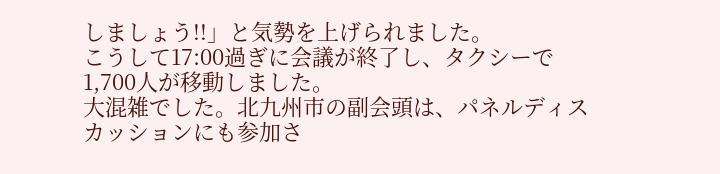しましょう!!」と気勢を上げられました。
こうして17:00過ぎに会議が終了し、タクシーで1,700人が移動しました。
大混雑でした。北九州市の副会頭は、パネルディスカッションにも参加さ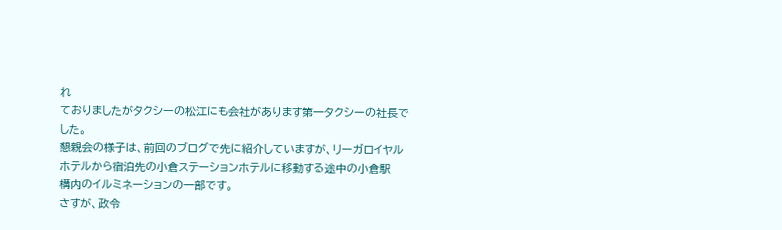れ
ておりましたがタクシーの松江にも会社があります第一タクシーの社長で
した。
懇親会の様子は、前回のブログで先に紹介していますが、リーガロイヤル
ホテルから宿泊先の小倉ステーションホテルに移動する途中の小倉駅
構内のイルミネーションの一部です。
さすが、政令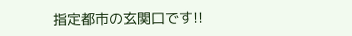指定都市の玄関口です!!